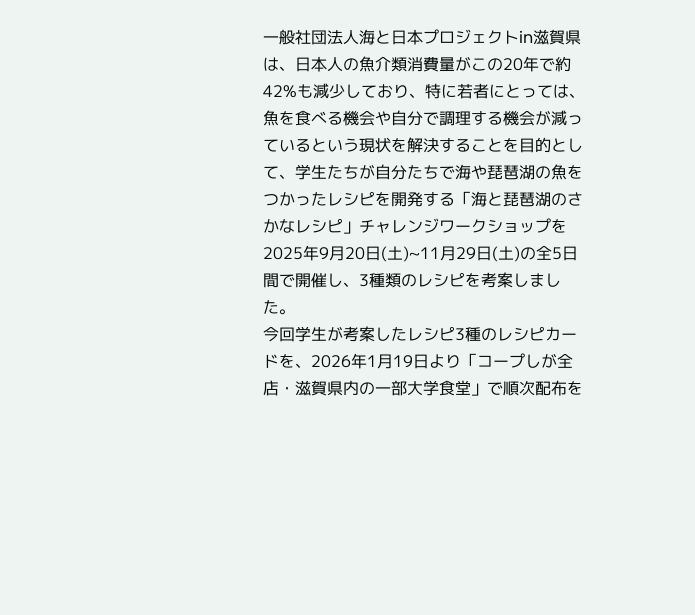一般社団法人海と日本プロジェクトin滋賀県は、日本人の魚介類消費量がこの20年で約42%も減少しており、特に若者にとっては、魚を食べる機会や自分で調理する機会が減っているという現状を解決することを目的として、学生たちが自分たちで海や琵琶湖の魚をつかったレシピを開発する「海と琵琶湖のさかなレシピ」チャレンジワークショップを2025年9月20日(土)~11月29日(土)の全5日間で開催し、3種類のレシピを考案しました。
今回学生が考案したレシピ3種のレシピカードを、2026年1月19日より「コープしが全店・滋賀県内の一部大学食堂」で順次配布を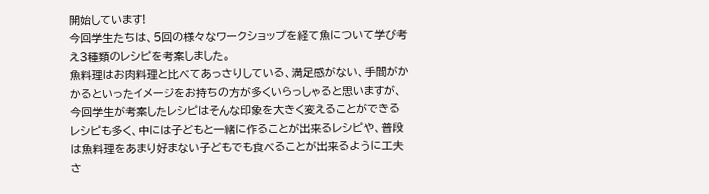開始しています!
今回学生たちは、5回の様々なワークショップを経て魚について学び考え3種類のレシピを考案しました。
魚料理はお肉料理と比べてあっさりしている、満足感がない、手間がかかるといったイメージをお持ちの方が多くいらっしゃると思いますが、今回学生が考案したレシピはそんな印象を大きく変えることができるレシピも多く、中には子どもと一緒に作ることが出来るレシピや、普段は魚料理をあまり好まない子どもでも食べることが出来るように工夫さ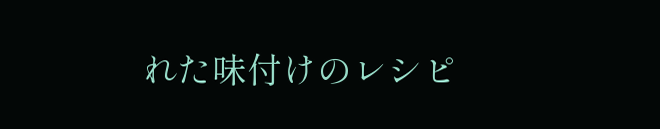れた味付けのレシピ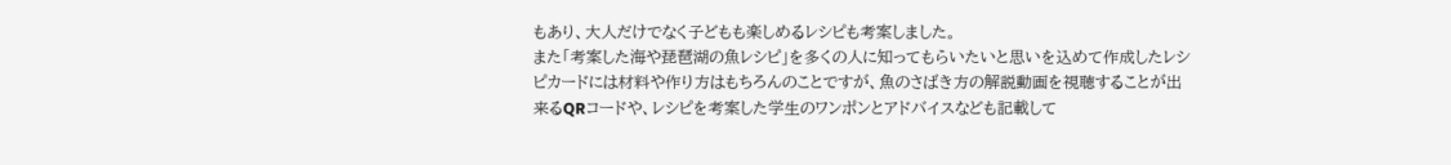もあり、大人だけでなく子どもも楽しめるレシピも考案しました。
また「考案した海や琵琶湖の魚レシピ」を多くの人に知ってもらいたいと思いを込めて作成したレシピカードには材料や作り方はもちろんのことですが、魚のさばき方の解説動画を視聴することが出来るQRコードや、レシピを考案した学生のワンポンとアドバイスなども記載して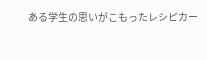ある学生の思いがこもったレシピカー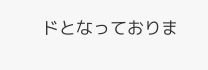ドとなっておりま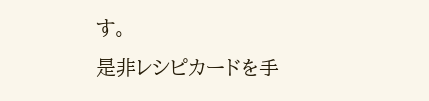す。
是非レシピカードを手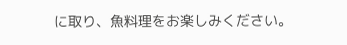に取り、魚料理をお楽しみください。